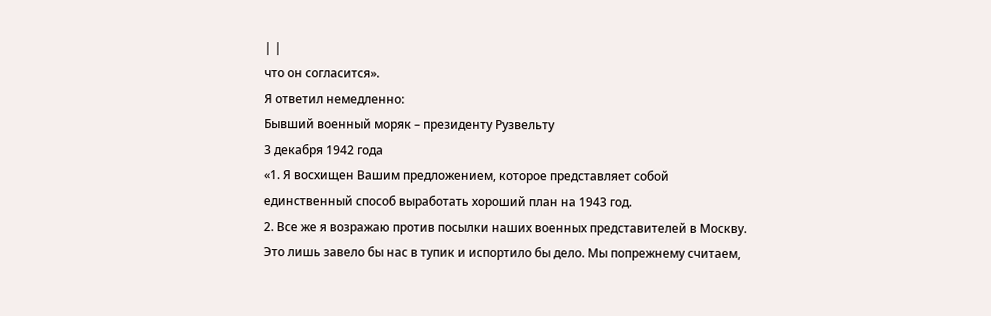| |
что он согласится».
Я ответил немедленно:
Бывший военный моряк – президенту Рузвельту
3 декабря 1942 года
«1. Я восхищен Вашим предложением, которое представляет собой
единственный способ выработать хороший план на 1943 год.
2. Все же я возражаю против посылки наших военных представителей в Москву.
Это лишь завело бы нас в тупик и испортило бы дело. Мы попрежнему считаем,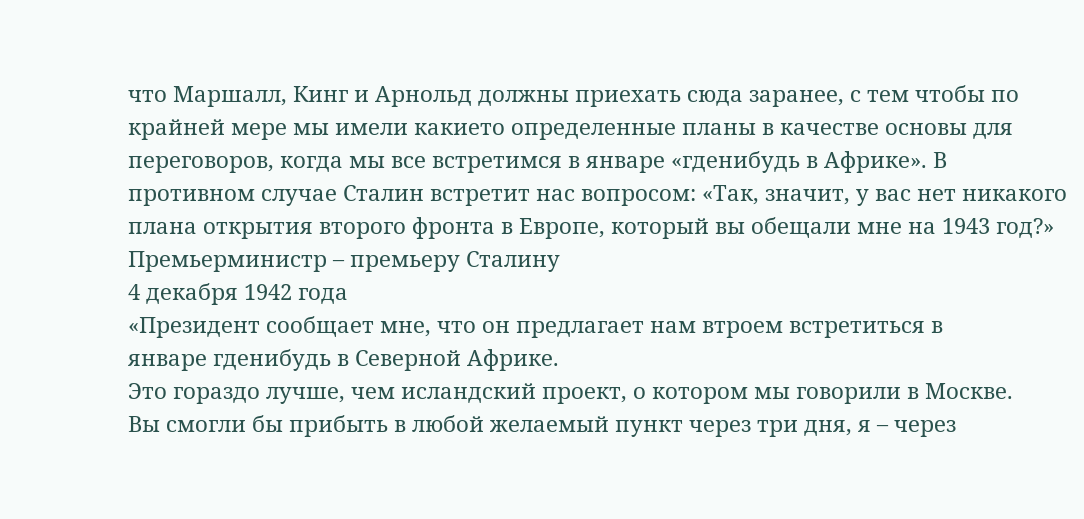что Маршалл, Кинг и Арнольд должны приехать сюда заранее, с тем чтобы по
крайней мере мы имели какието определенные планы в качестве основы для
переговоров, когда мы все встретимся в январе «гденибудь в Африке». В
противном случае Сталин встретит нас вопросом: «Так, значит, у вас нет никакого
плана открытия второго фронта в Европе, который вы обещали мне на 1943 год?»
Премьерминистр – премьеру Сталину
4 декабря 1942 года
«Президент сообщает мне, что он предлагает нам втроем встретиться в
январе гденибудь в Северной Африке.
Это гораздо лучше, чем исландский проект, о котором мы говорили в Москве.
Вы смогли бы прибыть в любой желаемый пункт через три дня, я – через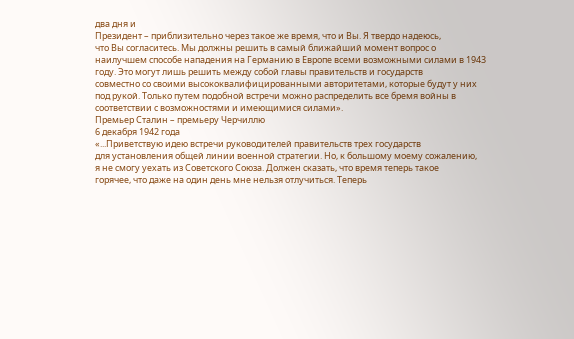два дня и
Президент – приблизительно через такое же время, что и Вы. Я твердо надеюсь,
что Вы согласитесь. Мы должны решить в самый ближайший момент вопрос о
наилучшем способе нападения на Германию в Европе всеми возможными силами в 1943
году. Это могут лишь решить между собой главы правительств и государств
совместно со своими высококвалифицированными авторитетами, которые будут у них
под рукой. Только путем подобной встречи можно распределить все бремя войны в
соответствии с возможностями и имеющимися силами».
Премьер Сталин – премьеру Черчиллю
6 декабря 1942 года
«...Приветствую идею встречи руководителей правительств трех государств
для установления общей линии военной стратегии. Но, к большому моему сожалению,
я не смогу уехать из Советского Союза. Должен сказать, что время теперь такое
горячее, что даже на один день мне нельзя отлучиться. Теперь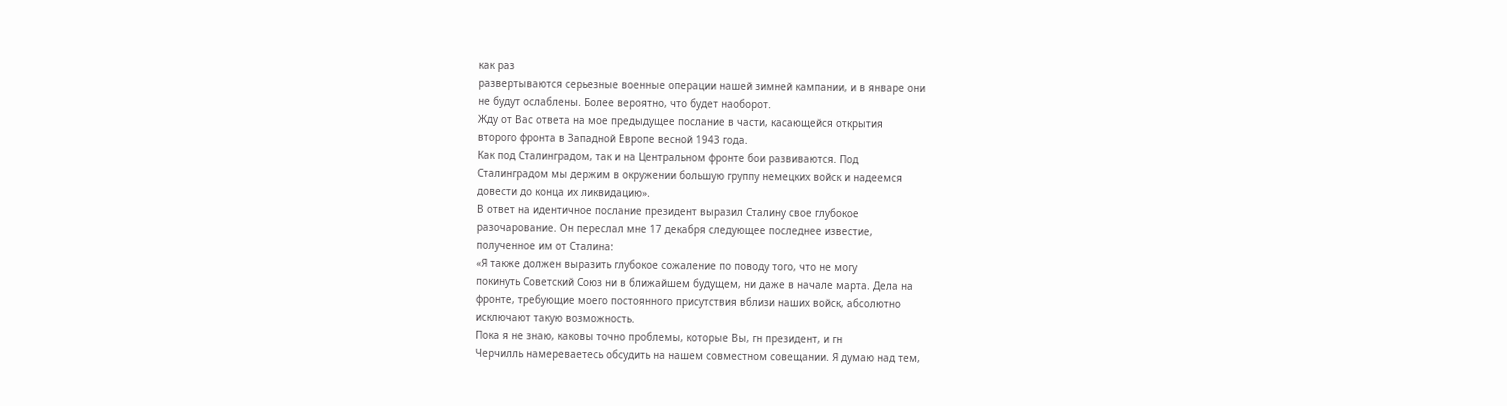как раз
развертываются серьезные военные операции нашей зимней кампании, и в январе они
не будут ослаблены. Более вероятно, что будет наоборот.
Жду от Вас ответа на мое предыдущее послание в части, касающейся открытия
второго фронта в Западной Европе весной 1943 года.
Как под Сталинградом, так и на Центральном фронте бои развиваются. Под
Сталинградом мы держим в окружении большую группу немецких войск и надеемся
довести до конца их ликвидацию».
В ответ на идентичное послание президент выразил Сталину свое глубокое
разочарование. Он переслал мне 17 декабря следующее последнее известие,
полученное им от Сталина:
«Я также должен выразить глубокое сожаление по поводу того, что не могу
покинуть Советский Союз ни в ближайшем будущем, ни даже в начале марта. Дела на
фронте, требующие моего постоянного присутствия вблизи наших войск, абсолютно
исключают такую возможность.
Пока я не знаю, каковы точно проблемы, которые Вы, гн президент, и гн
Черчилль намереваетесь обсудить на нашем совместном совещании. Я думаю над тем,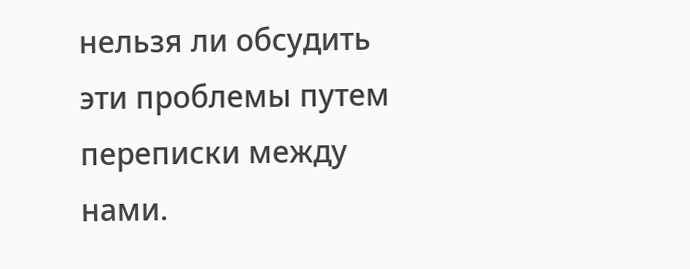нельзя ли обсудить эти проблемы путем переписки между нами.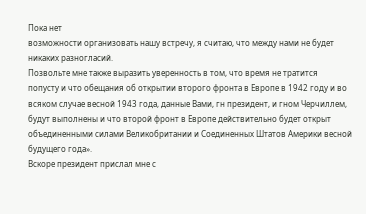Пока нет
возможности организовать нашу встречу, я считаю, что между нами не будет
никаких разногласий.
Позвольте мне также выразить уверенность в том, что время не тратится
попусту и что обещания об открытии второго фронта в Европе в 1942 году и во
всяком случае весной 1943 года, данные Вами, гн президент, и гном Черчиллем,
будут выполнены и что второй фронт в Европе действительно будет открыт
объединенными силами Великобритании и Соединенных Штатов Америки весной
будущего года».
Вскоре президент прислал мне с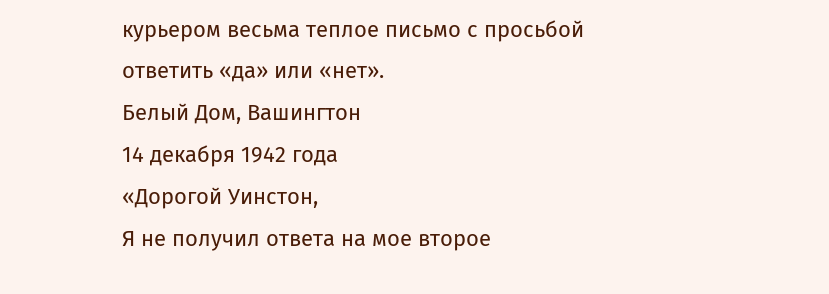курьером весьма теплое письмо с просьбой
ответить «да» или «нет».
Белый Дом, Вашингтон
14 декабря 1942 года
«Дорогой Уинстон,
Я не получил ответа на мое второе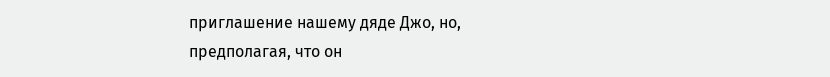приглашение нашему дяде Джо, но,
предполагая, что он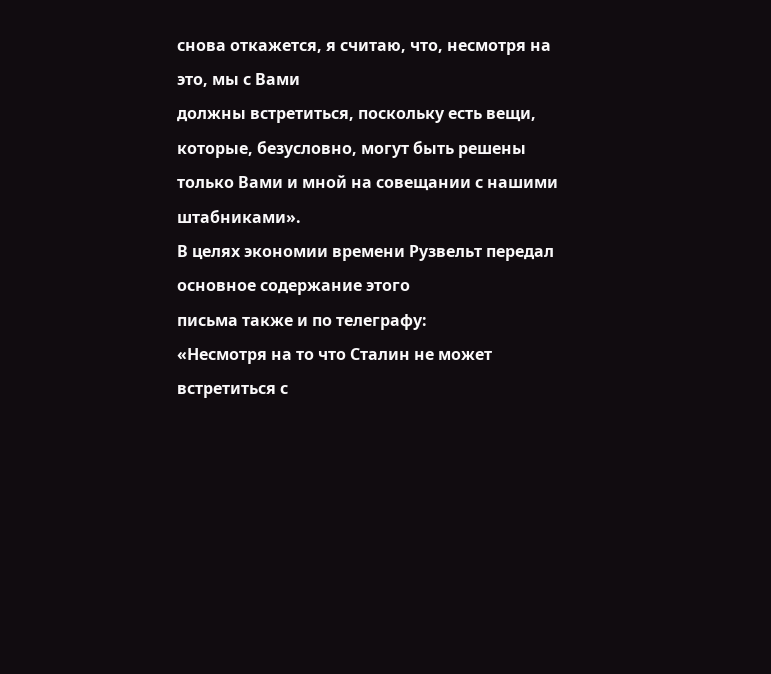снова откажется, я считаю, что, несмотря на это, мы с Вами
должны встретиться, поскольку есть вещи, которые, безусловно, могут быть решены
только Вами и мной на совещании с нашими штабниками».
В целях экономии времени Рузвельт передал основное содержание этого
письма также и по телеграфу:
«Несмотря на то что Сталин не может встретиться с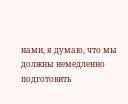нами, я думаю, что мы
должны немедленно подготовить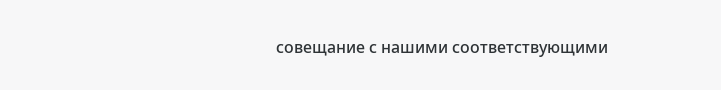совещание с нашими соответствующими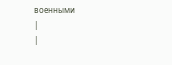военными
|
|